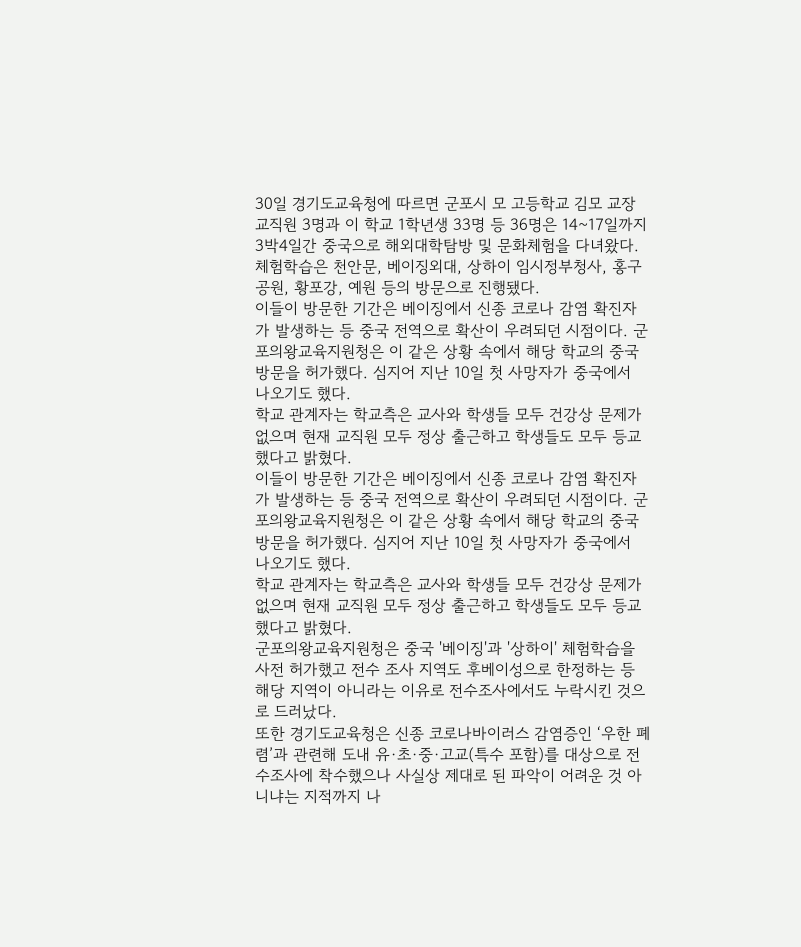30일 경기도교육청에 따르면 군포시 모 고등학교 김모 교장 교직원 3명과 이 학교 1학년생 33명 등 36명은 14~17일까지 3박4일간 중국으로 해외대학탐방 및 문화체험을 다녀왔다. 체험학습은 천안문, 베이징외대, 상하이 임시정부청사, 홍구공원, 황포강, 예원 등의 방문으로 진행됐다.
이들이 방문한 기간은 베이징에서 신종 코로나 감염 확진자가 발생하는 등 중국 전역으로 확산이 우려되던 시점이다. 군포의왕교육지원청은 이 같은 상황 속에서 해당 학교의 중국 방문을 허가했다. 심지어 지난 10일 첫 사망자가 중국에서 나오기도 했다.
학교 관계자는 학교측은 교사와 학생들 모두 건강상 문제가 없으며 현재 교직원 모두 정상 출근하고 학생들도 모두 등교했다고 밝혔다.
이들이 방문한 기간은 베이징에서 신종 코로나 감염 확진자가 발생하는 등 중국 전역으로 확산이 우려되던 시점이다. 군포의왕교육지원청은 이 같은 상황 속에서 해당 학교의 중국 방문을 허가했다. 심지어 지난 10일 첫 사망자가 중국에서 나오기도 했다.
학교 관계자는 학교측은 교사와 학생들 모두 건강상 문제가 없으며 현재 교직원 모두 정상 출근하고 학생들도 모두 등교했다고 밝혔다.
군포의왕교육지원청은 중국 '베이징'과 '상하이' 체험학습을 사전 허가했고 전수 조사 지역도 후베이성으로 한정하는 등 해당 지역이 아니라는 이유로 전수조사에서도 누락시킨 것으로 드러났다.
또한 경기도교육청은 신종 코로나바이러스 감염증인 ‘우한 폐렴’과 관련해 도내 유·초·중·고교(특수 포함)를 대상으로 전수조사에 착수했으나 사실상 제대로 된 파악이 어려운 것 아니냐는 지적까지 나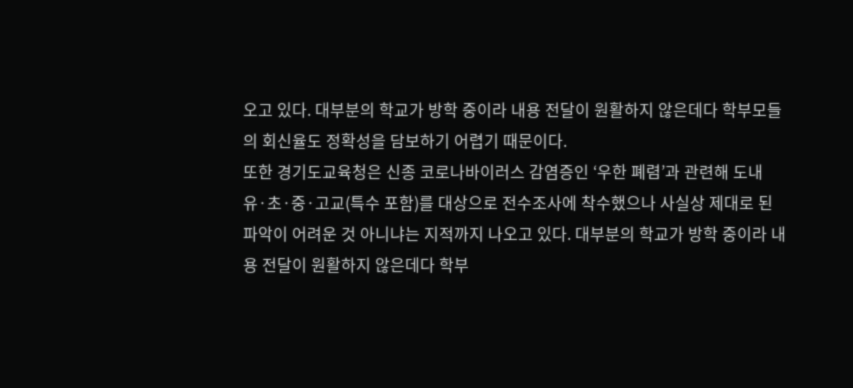오고 있다. 대부분의 학교가 방학 중이라 내용 전달이 원활하지 않은데다 학부모들의 회신율도 정확성을 담보하기 어렵기 때문이다.
또한 경기도교육청은 신종 코로나바이러스 감염증인 ‘우한 폐렴’과 관련해 도내 유·초·중·고교(특수 포함)를 대상으로 전수조사에 착수했으나 사실상 제대로 된 파악이 어려운 것 아니냐는 지적까지 나오고 있다. 대부분의 학교가 방학 중이라 내용 전달이 원활하지 않은데다 학부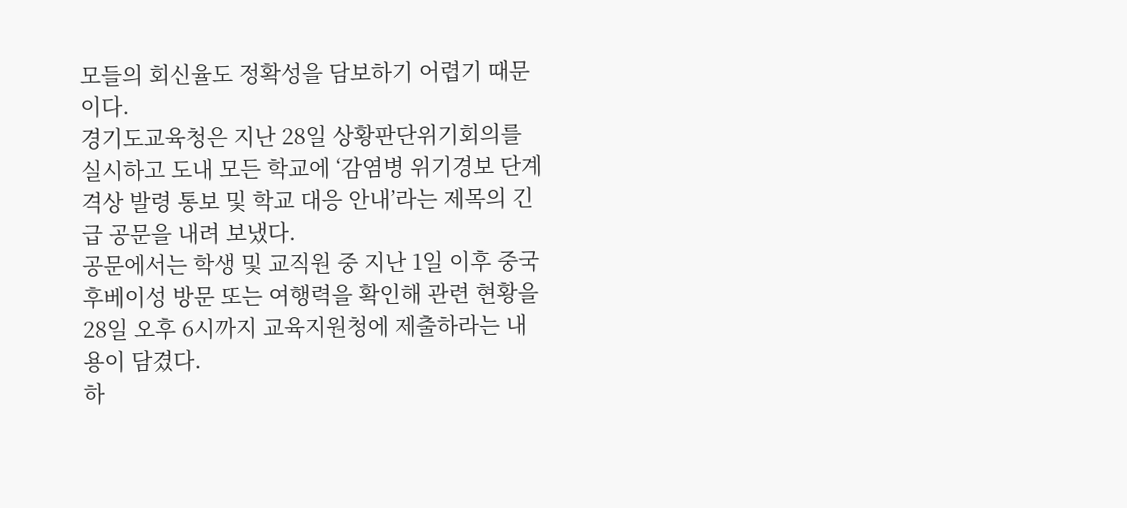모들의 회신율도 정확성을 담보하기 어렵기 때문이다.
경기도교육청은 지난 28일 상황판단위기회의를 실시하고 도내 모든 학교에 ‘감염병 위기경보 단계 격상 발령 통보 및 학교 대응 안내’라는 제목의 긴급 공문을 내려 보냈다.
공문에서는 학생 및 교직원 중 지난 1일 이후 중국 후베이성 방문 또는 여행력을 확인해 관련 현황을 28일 오후 6시까지 교육지원청에 제출하라는 내용이 담겼다.
하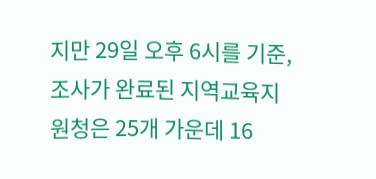지만 29일 오후 6시를 기준, 조사가 완료된 지역교육지원청은 25개 가운데 16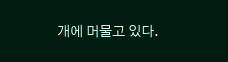개에 머물고 있다.